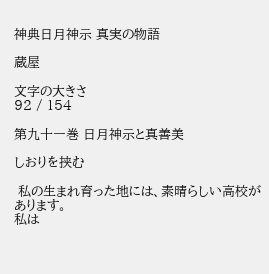神典日月神示 真実の物語

蔵屋

文字の大きさ
92 / 154

第九十一巻 日月神示と真善美

しおりを挟む

 私の生まれ育った地には、素晴らしい高校があります。
私は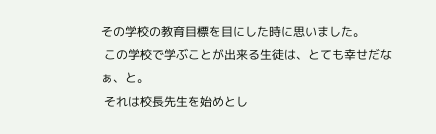その学校の教育目標を目にした時に思いました。
 この学校で学ぶことが出来る生徒は、とても幸せだなぁ、と。
 それは校長先生を始めとし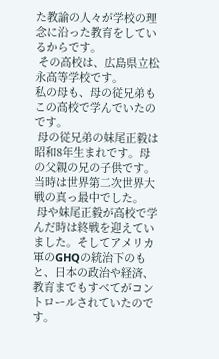た教諭の人々が学校の理念に沿った教育をしているからです。
 その高校は、広島県立松永高等学校です。
私の母も、母の従兄弟もこの高校で学んでいたのです。
 母の従兄弟の妹尾正毅は昭和8年生まれです。母の父親の兄の子供です。
当時は世界第二次世界大戦の真っ最中でした。
 母や妹尾正毅が高校で学んだ時は終戦を迎えていました。そしてアメリカ軍のGHQの統治下のもと、日本の政治や経済、教育までもすべてがコントロールされていたのです。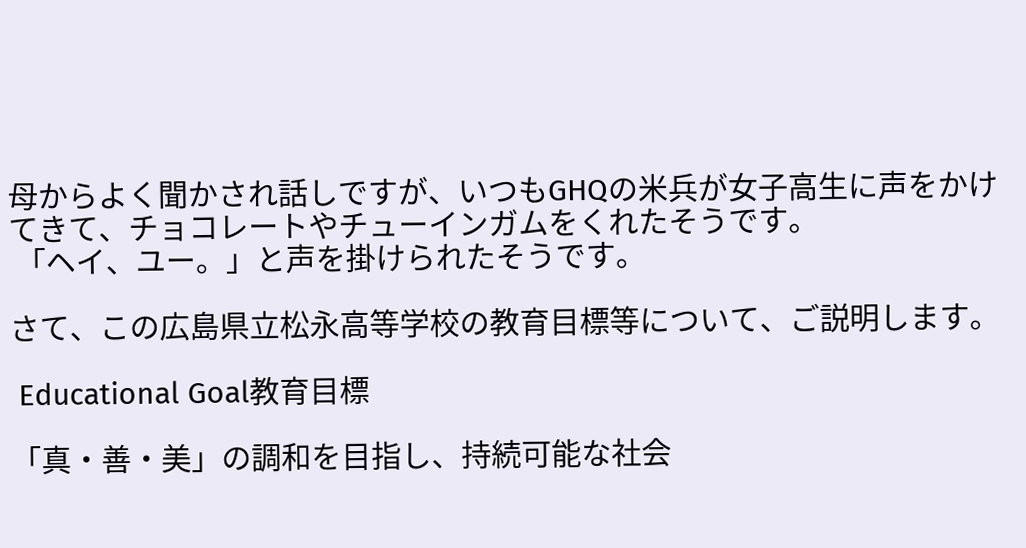母からよく聞かされ話しですが、いつもGHQの米兵が女子高生に声をかけてきて、チョコレートやチューインガムをくれたそうです。
 「ヘイ、ユー。」と声を掛けられたそうです。

さて、この広島県立松永高等学校の教育目標等について、ご説明します。

 Educational Goal教育目標

「真・善・美」の調和を目指し、持続可能な社会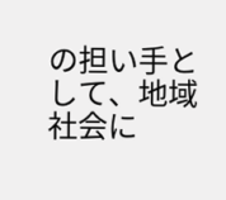の担い手として、地域社会に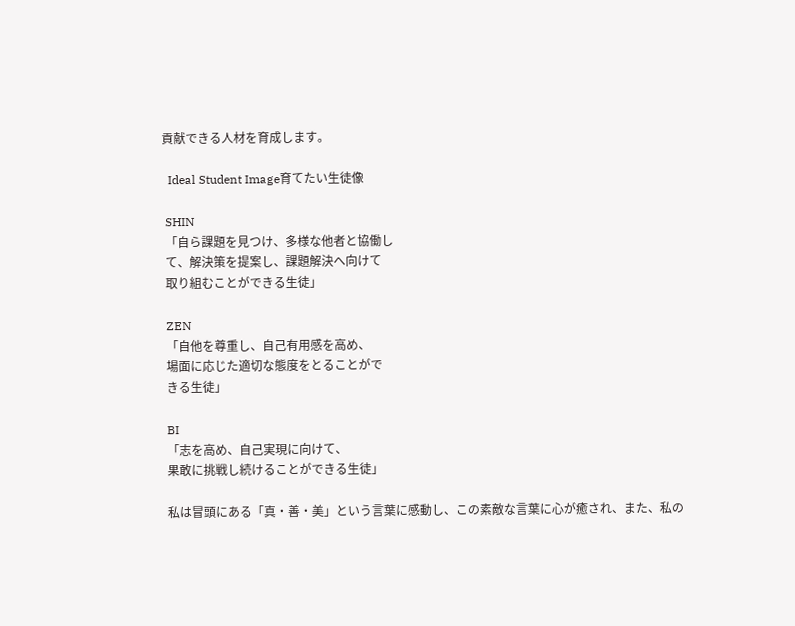貢献できる人材を育成します。

  Ideal Student Image育てたい生徒像

 SHIN
 「自ら課題を見つけ、多様な他者と協働し
 て、解決策を提案し、課題解決へ向けて
 取り組むことができる生徒」

 ZEN
 「自他を尊重し、自己有用感を高め、
 場面に応じた適切な態度をとることがで
 きる生徒」

 BI
 「志を高め、自己実現に向けて、
 果敢に挑戦し続けることができる生徒」

 私は冒頭にある「真・善・美」という言葉に感動し、この素敵な言葉に心が癒され、また、私の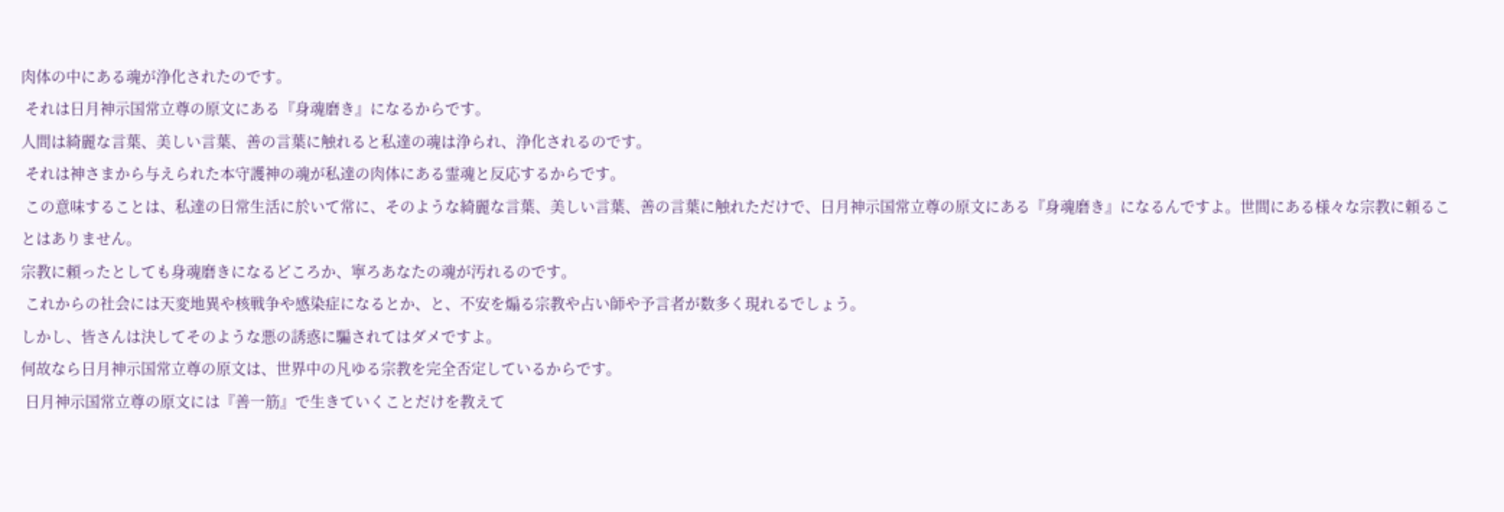肉体の中にある魂が浄化されたのです。
 それは日月神示国常立尊の原文にある『身魂磨き』になるからです。
人間は綺麗な言葉、美しい言葉、善の言葉に触れると私達の魂は浄られ、浄化されるのです。
 それは神さまから与えられた本守護神の魂が私達の肉体にある霊魂と反応するからです。
 この意味することは、私達の日常生活に於いて常に、そのような綺麗な言葉、美しい言葉、善の言葉に触れただけで、日月神示国常立尊の原文にある『身魂磨き』になるんですよ。世間にある様々な宗教に頼ることはありません。
宗教に頼ったとしても身魂磨きになるどころか、寧ろあなたの魂が汚れるのです。
 これからの社会には天変地異や核戦争や感染症になるとか、と、不安を煽る宗教や占い師や予言者が数多く現れるでしょう。
しかし、皆さんは決してそのような悪の誘惑に騙されてはダメですよ。
何故なら日月神示国常立尊の原文は、世界中の凡ゆる宗教を完全否定しているからです。
 日月神示国常立尊の原文には『善一筋』で生きていくことだけを教えて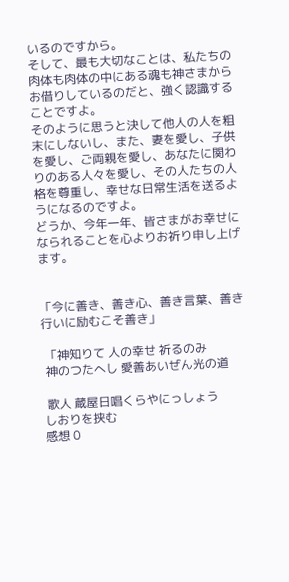いるのですから。
そして、最も大切なことは、私たちの肉体も肉体の中にある魂も神さまからお借りしているのだと、強く認識することですよ。
そのように思うと決して他人の人を粗末にしないし、また、妻を愛し、子供を愛し、ご両親を愛し、あなたに関わりのある人々を愛し、その人たちの人格を尊重し、幸せな日常生活を送るようになるのですよ。
どうか、今年一年、皆さまがお幸せになられることを心よりお祈り申し上げます。


「今に善き、善き心、善き言葉、善き行いに励むこそ善き」

 「神知りて 人の幸せ 祈るのみ
 神のつたへし 愛善あいぜん光の道

 歌人 蔵屋日唱くらやにっしょう
しおりを挟む
感想 0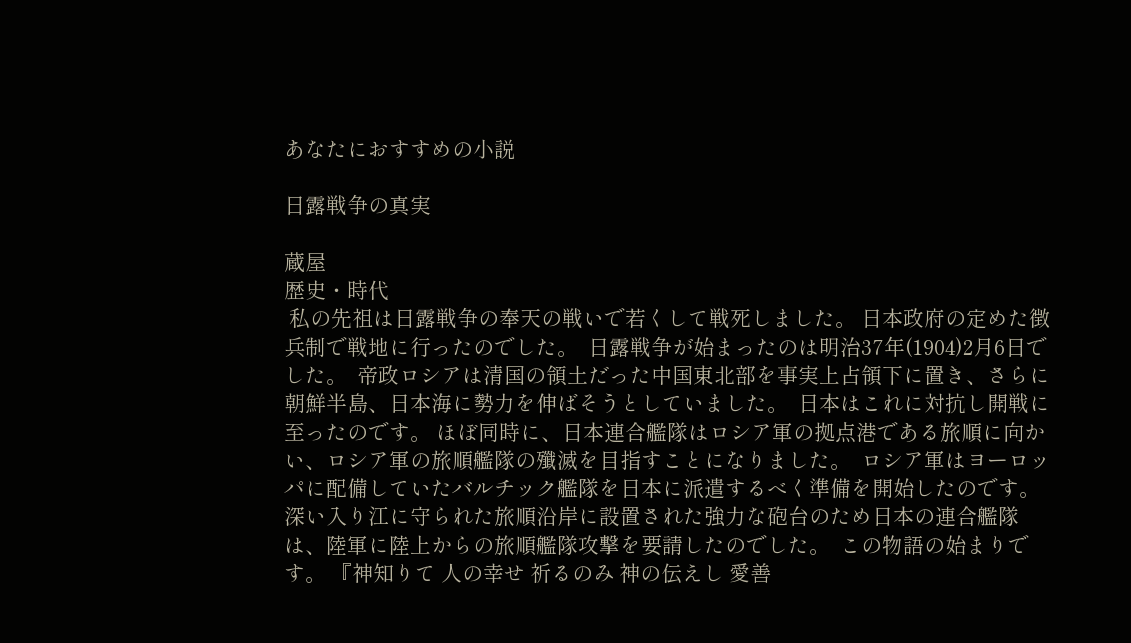あなたにおすすめの小説

日露戦争の真実

蔵屋
歴史・時代
 私の先祖は日露戦争の奉天の戦いで若くして戦死しました。 日本政府の定めた徴兵制で戦地に行ったのでした。  日露戦争が始まったのは明治37年(1904)2月6日でした。  帝政ロシアは清国の領土だった中国東北部を事実上占領下に置き、さらに朝鮮半島、日本海に勢力を伸ばそうとしていました。  日本はこれに対抗し開戦に至ったのです。 ほぼ同時に、日本連合艦隊はロシア軍の拠点港である旅順に向かい、ロシア軍の旅順艦隊の殲滅を目指すことになりました。  ロシア軍はヨーロッパに配備していたバルチック艦隊を日本に派遣するべく準備を開始したのです。  深い入り江に守られた旅順沿岸に設置された強力な砲台のため日本の連合艦隊は、陸軍に陸上からの旅順艦隊攻撃を要請したのでした。  この物語の始まりです。 『神知りて 人の幸せ 祈るのみ 神の伝えし 愛善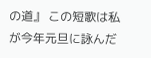の道』 この短歌は私が今年元旦に詠んだ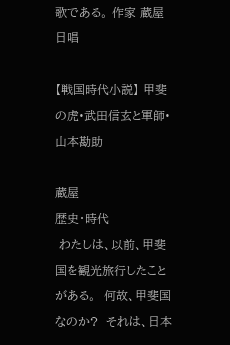歌である。 作家 蔵屋日唱

【戦国時代小説】 甲斐の虎•武田信玄と軍師•山本勘助

蔵屋
歴史・時代
 わたしは、以前、甲斐国を観光旅行したことがある。  何故、甲斐国なのか?  それは、日本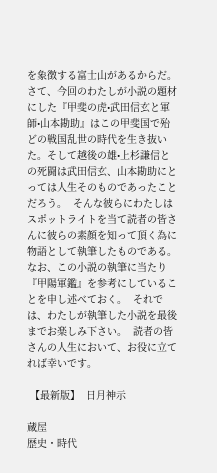を象徴する富士山があるからだ。     さて、今回のわたしが小説の題材にした『甲斐の虎•武田信玄と軍師•山本勘助』はこの甲斐国で殆どの戦国乱世の時代を生き抜いた。そして越後の雄•上杉謙信との死闘は武田信玄、山本勘助にとっては人生そのものであったことだろう。  そんな彼らにわたしはスポットライトを当て読者の皆さんに彼らの素顔を知って頂く為に物語として執筆したものである。  なお、この小説の執筆に当たり『甲陽軍鑑』を参考にしていることを申し述べておく。  それでは、わたしが執筆した小説を最後までお楽しみ下さい。  読者の皆さんの人生において、お役に立てれば幸いです。

 【最新版】  日月神示

蔵屋
歴史・時代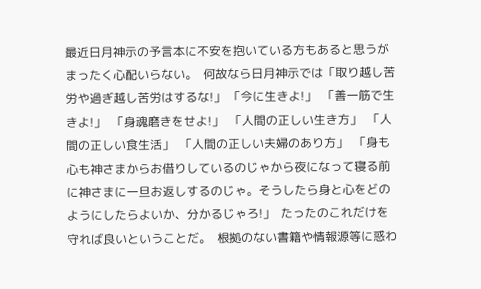最近日月神示の予言本に不安を抱いている方もあると思うがまったく心配いらない。  何故なら日月神示では「取り越し苦労や過ぎ越し苦労はするな!」 「今に生きよ!」  「善一筋で生きよ!」  「身魂磨きをせよ!」  「人間の正しい生き方」  「人間の正しい食生活」  「人間の正しい夫婦のあり方」  「身も心も神さまからお借りしているのじゃから夜になって寝る前に神さまに一旦お返しするのじゃ。そうしたら身と心をどのようにしたらよいか、分かるじゃろ!」  たったのこれだけを守れば良いということだ。  根拠のない書籍や情報源等に惑わ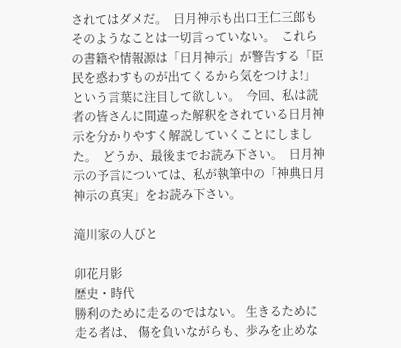されてはダメだ。  日月神示も出口王仁三郎もそのようなことは一切言っていない。  これらの書籍や情報源は「日月神示」が警告する「臣民を惑わすものが出てくるから気をつけよ!」 という言葉に注目して欲しい。  今回、私は読者の皆さんに間違った解釈をされている日月神示を分かりやすく解説していくことにしました。  どうか、最後までお読み下さい。  日月神示の予言については、私が執筆中の「神典日月神示の真実」をお読み下さい。

滝川家の人びと

卯花月影
歴史・時代
勝利のために走るのではない。 生きるために走る者は、 傷を負いながらも、歩みを止めな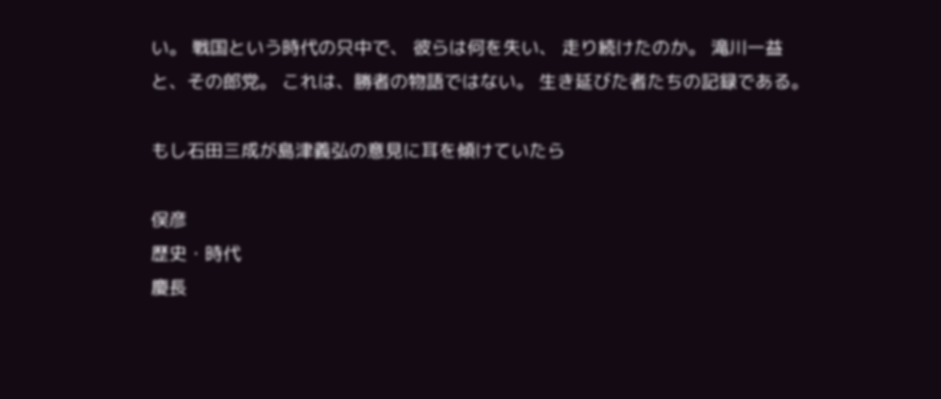い。 戦国という時代の只中で、 彼らは何を失い、 走り続けたのか。 滝川一益と、その郎党。 これは、勝者の物語ではない。 生き延びた者たちの記録である。

もし石田三成が島津義弘の意見に耳を傾けていたら

俣彦
歴史・時代
慶長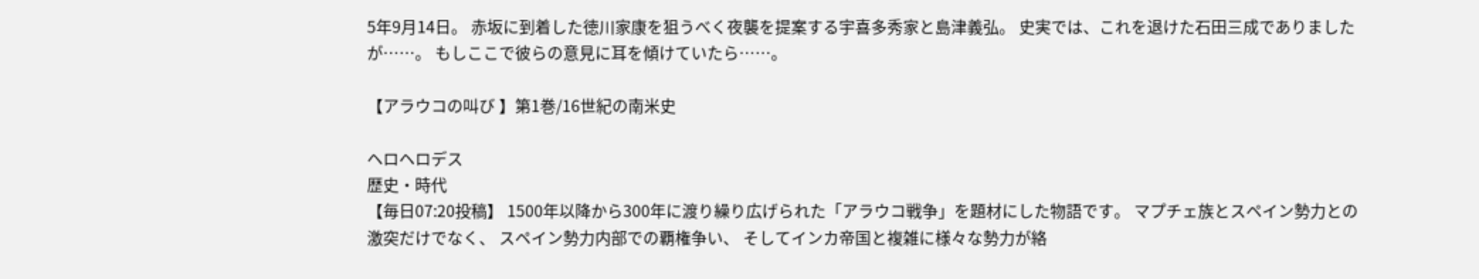5年9月14日。 赤坂に到着した徳川家康を狙うべく夜襲を提案する宇喜多秀家と島津義弘。 史実では、これを退けた石田三成でありましたが……。 もしここで彼らの意見に耳を傾けていたら……。

【アラウコの叫び 】第1巻/16世紀の南米史

ヘロヘロデス
歴史・時代
【毎日07:20投稿】 1500年以降から300年に渡り繰り広げられた「アラウコ戦争」を題材にした物語です。 マプチェ族とスペイン勢力との激突だけでなく、 スペイン勢力内部での覇権争い、 そしてインカ帝国と複雑に様々な勢力が絡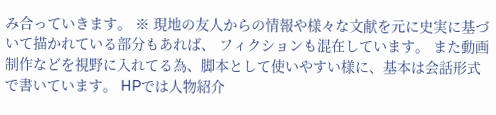み合っていきます。 ※ 現地の友人からの情報や様々な文献を元に史実に基づいて描かれている部分もあれば、 フィクションも混在しています。 また動画制作などを視野に入れてる為、脚本として使いやすい様に、基本は会話形式で書いています。 HPでは人物紹介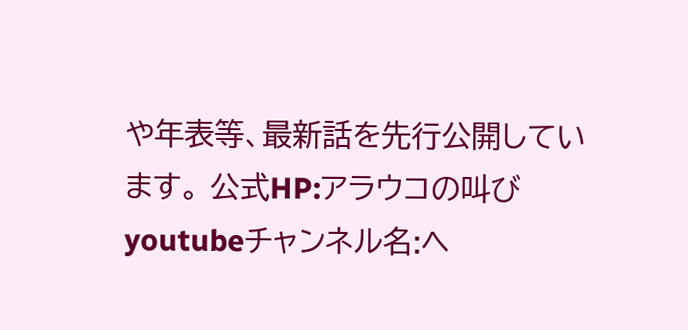や年表等、最新話を先行公開しています。 公式HP:アラウコの叫び youtubeチャンネル名:ヘ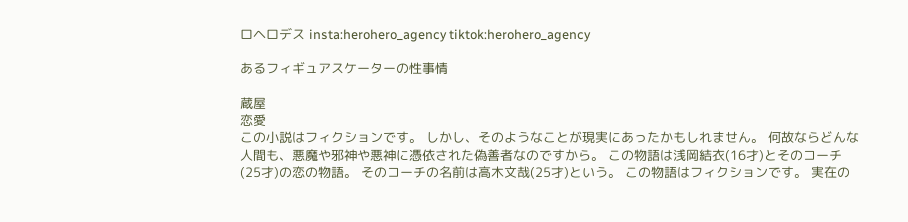ロヘロデス insta:herohero_agency tiktok:herohero_agency

あるフィギュアスケーターの性事情

蔵屋
恋愛
この小説はフィクションです。 しかし、そのようなことが現実にあったかもしれません。 何故ならどんな人間も、悪魔や邪神や悪神に憑依された偽善者なのですから。 この物語は浅岡結衣(16才)とそのコーチ(25才)の恋の物語。 そのコーチの名前は高木文哉(25才)という。 この物語はフィクションです。 実在の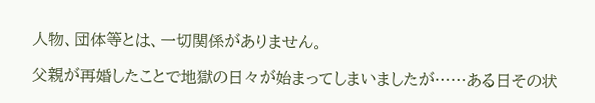人物、団体等とは、一切関係がありません。

父親が再婚したことで地獄の日々が始まってしまいましたが……ある日その状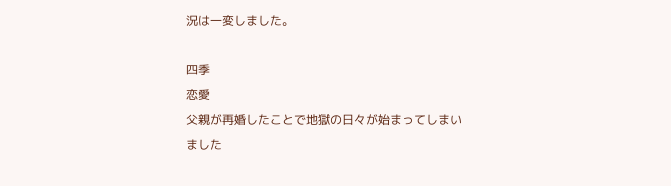況は一変しました。

四季
恋愛
父親が再婚したことで地獄の日々が始まってしまいました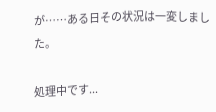が……ある日その状況は一変しました。

処理中です...